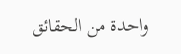واحدة من الحقائق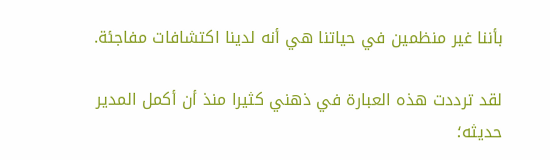بأننا غير منظمين في حياتنا هي أنه لدينا اكتشافات مفاجئة.

لقد ترددت هذه العبارة في ذهني كثيرا منذ أن أكمل المدير حديثه؛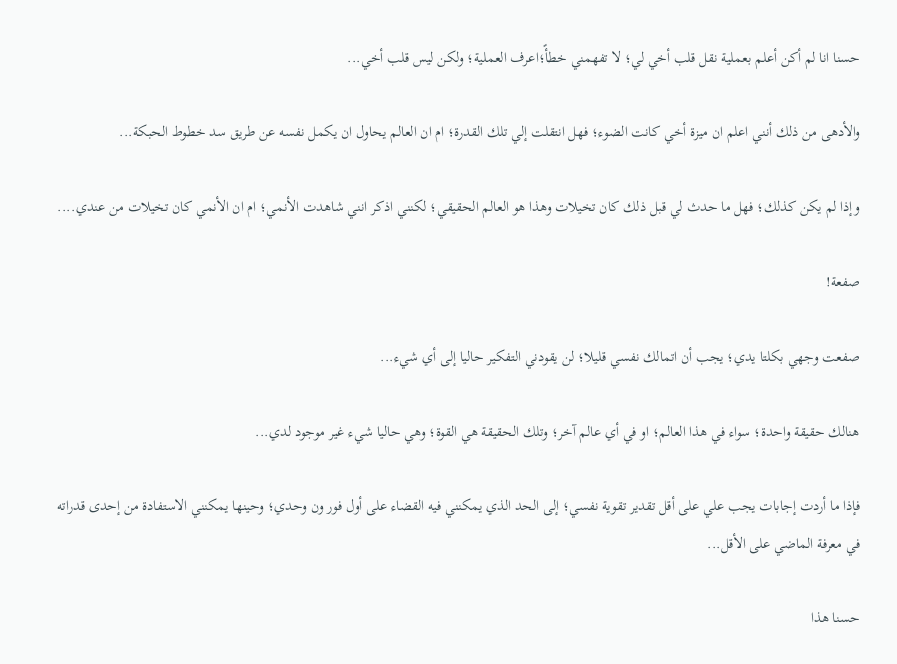حسنا انا لم أكن أعلم بعملية نقل قلب أخي لي؛ لا تفهمني خطأً؛اعرف العملية؛ ولكن ليس قلب أخي...

والأدهى من ذلك أنني اعلم ان ميزة أخي كانت الضوء؛ فهل انتقلت إلي تلك القدرة؛ ام ان العالم يحاول ان يكمل نفسه عن طريق سد خطوط الحبكة...

وإذا لم يكن كذلك؛ فهل ما حدث لي قبل ذلك كان تخيلات وهذا هو العالم الحقيقي؛ لكنني اذكر انني شاهدت الأنمي؛ ام ان الأنمي كان تخيلات من عندي....

صفعة!

صفعت وجهي بكلتا يدي؛ يجب أن اتمالك نفسي قليلا؛ لن يقودني التفكير حاليا إلى أي شيء...

هنالك حقيقة واحدة؛ سواء في هذا العالم؛ او في أي عالم آخر؛ وتلك الحقيقة هي القوة؛ وهي حاليا شيء غير موجود لدي...

فإذا ما أردت إجابات يجب علي على أقل تقدير تقوية نفسي؛ إلى الحد الذي يمكنني فيه القضاء على أول فور ون وحدي؛ وحينها يمكنني الاستفادة من إحدى قدراته في معرفة الماضي على الأقل...

حسنا هذا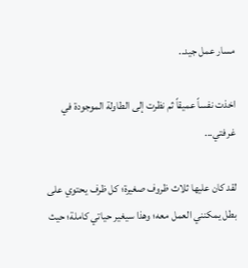مسار عمل جيد..

اخذت نفساً عميقاً ثم نظرت إلى الطاولة الموجودة في غرفتي...

لقد كان عليها ثلاث ظروف صغيرة؛ كل ظرف يحتوي على بطل يمكنني العمل معه؛ وهذا سيغير حياتي كاملة؛ حيث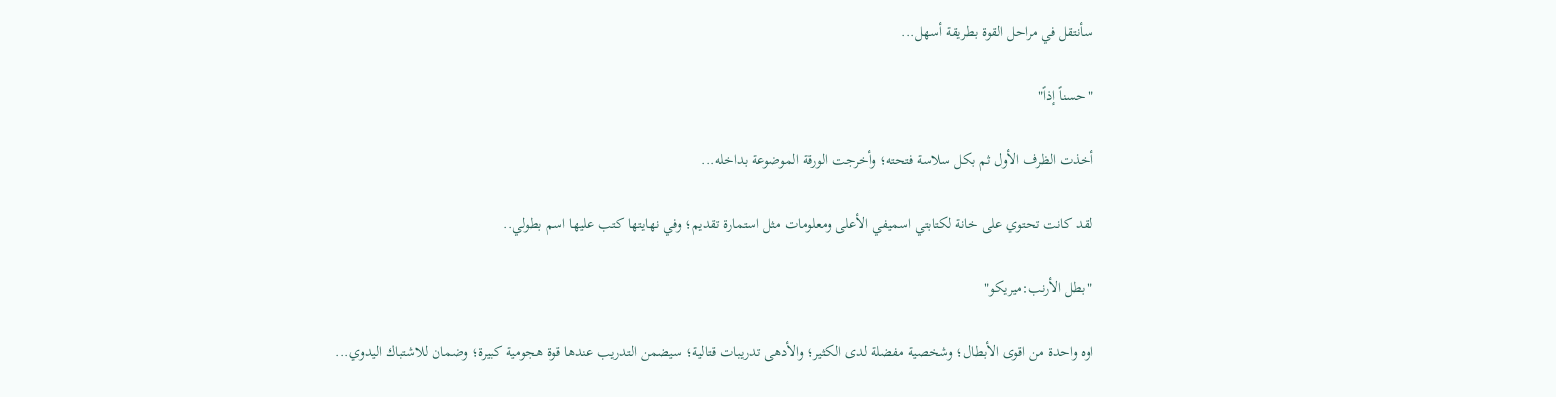سأنتقل في مراحل القوة بطريقة أسهل...

"حسناً إذاً"

أخذت الظرف الأول ثم بكل سلاسة فتحته؛ وأخرجت الورقة الموضوعة بداخله...

لقد كانت تحتوي على خانة لكتابتي اسميفي الأعلى ومعلومات مثل استمارة تقديم؛ وفي نهايتها كتب عليها اسم بطولي..

"بطل الأرنب:ميريكو"

اوه واحدة من اقوى الأبطال؛ وشخصية مفضلة لدى الكثير؛ والأدهى تدريبات قتالية؛ سيضمن التدريب عندها قوة هجومية كبيرة؛ وضمان للاشتباك اليدوي...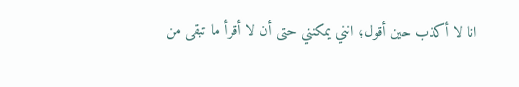انا لا أكذب حين أقول؛ انني يمكنني حتى أن لا أقرأ ما تبقى من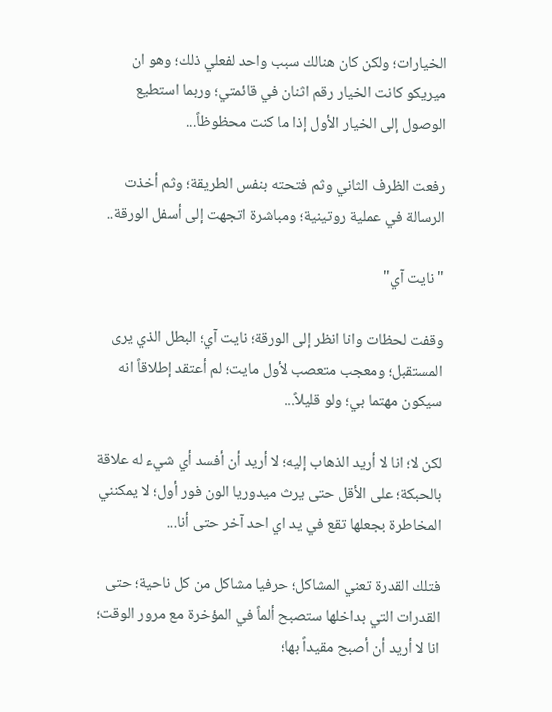الخيارات؛ ولكن كان هنالك سبب واحد لفعلي ذلك؛ وهو ان ميريكو كانت الخيار رقم اثنان في قائمتي؛ وربما استطيع الوصول إلى الخيار الأول إذا ما كنت محظوظاً...

رفعت الظرف الثاني وثم فتحته بنفس الطريقة؛ وثم أخذت الرسالة في عملية روتينية؛ ومباشرة اتجهت إلى أسفل الورقة..

"نايت آي"

وقفت لحظات وانا انظر إلى الورقة؛ نايت آي؛ البطل الذي يرى المستقبل؛ ومعجب متعصب لأول مايت؛ لم أعتقد إطلاقاً انه سيكون مهتما بي؛ ولو قليلاً...

لكن لا؛ انا لا أريد الذهاب إليه؛ لا أريد أن أفسد أي شيء له علاقة بالحبكة؛ على الأقل حتى يرث ميدوريا الون فور أول؛ لا يمكنني المخاطرة بجعلها تقع في يد اي احد آخر حتى أنا...

فتلك القدرة تعني المشاكل؛ حرفيا مشاكل من كل ناحية؛ حتى القدرات التي بداخلها ستصبح ألماً في المؤخرة مع مرور الوقت؛ انا لا أريد أن أصبح مقيداً بها؛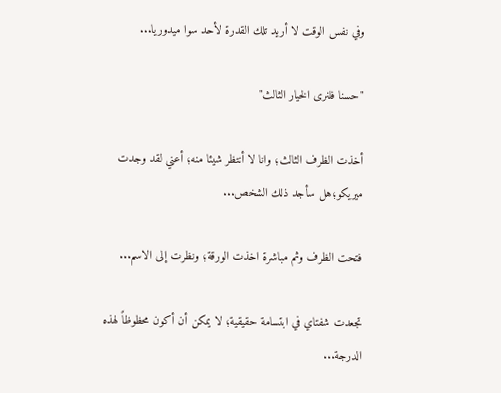وفي نفس الوقت لا أريد تلك القدرة لأحد سوا ميدوريا...

"حسنا فلنرى الخيار الثالث"

أخذت الظرف الثالث؛ وانا لا أنتظر شيئا منه؛ أعني لقد وجدت ميريكو؛هل سأجد ذلك الشخص...

فتحت الظرف وثم مباشرة اخذت الورقة؛ ونظرت إلى الاسم...

تجعدت شفتاي في ابتسامة حقيقية؛ لا يمكن أن أكون محظوظاً لهذه الدرجة...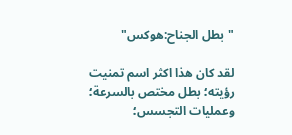"بطل الجناح:هوكس"

لقد كان هذا اكثر اسم تمنيت رؤيته؛ بطل مختص بالسرعة؛ وعمليات التجسس؛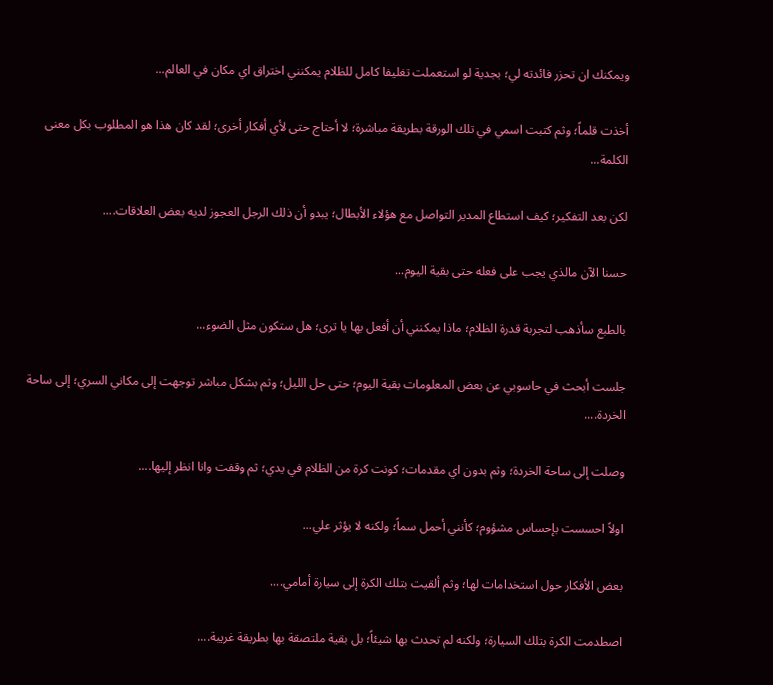ويمكنك ان تحزر فائدته لي؛ بجدية لو استعملت تغليفا كامل للظلام يمكنني اختراق اي مكان في العالم...

أخذت قلماً؛ وثم كتبت اسمي في تلك الورقة بطريقة مباشرة؛ لا أحتاج حتى لأي أفكار أخرى؛ لقد كان هذا هو المطلوب بكل معنى الكلمة...

لكن بعد التفكير؛ كيف استطاع المدير التواصل مع هؤلاء الأبطال؛ يبدو أن ذلك الرجل العجوز لديه بعض العلاقات....

حسنا الآن مالذي يجب على فعله حتى بقية اليوم...

بالطبع سأذهب لتجربة قدرة الظلام؛ ماذا يمكنني أن أفعل بها يا ترى؛ هل ستكون مثل الضوء...

جلست أبحث في حاسوبي عن بعض المعلومات بقية اليوم؛ حتى حل الليل؛ وثم بشكل مباشر توجهت إلى مكاني السري؛ إلى ساحة الخردة....

وصلت إلى ساحة الخردة؛ وثم بدون اي مقدمات؛ كونت كرة من الظلام في يدي؛ ثم وقفت وانا انظر إليها....

اولاً احسست بإحساس مشؤوم؛ كأنني أحمل سماً؛ ولكنه لا يؤثر علي...

بعض الأفكار حول استخدامات لها؛ وثم ألقيت بتلك الكرة إلى سيارة أمامي....

اصطدمت الكرة بتلك السيارة؛ ولكنه لم تحدث بها شيئاً؛ بل بقية ملتصقة بها بطريقة غريبة....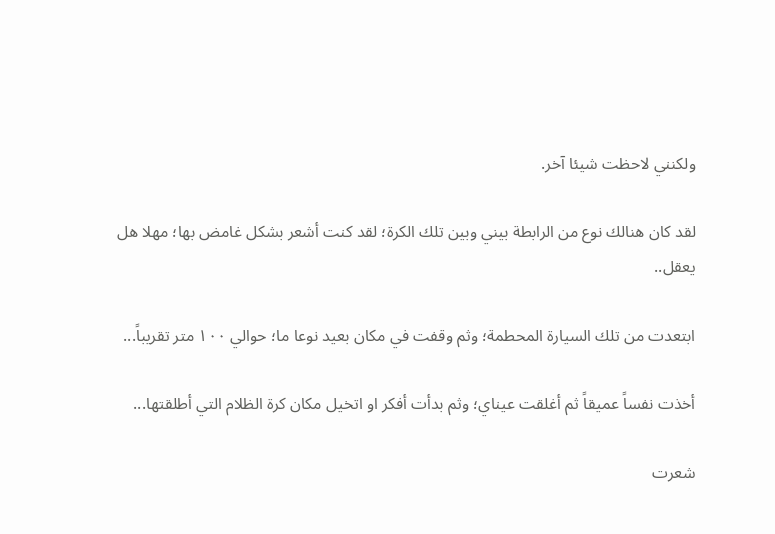ولكنني لاحظت شيئا آخر.

لقد كان هنالك نوع من الرابطة بيني وبين تلك الكرة؛ لقد كنت أشعر بشكل غامض بها؛ مهلا هل يعقل..

ابتعدت من تلك السيارة المحطمة؛ وثم وقفت في مكان بعيد نوعا ما؛ حوالي ١٠٠ متر تقريباً...

أخذت نفساً عميقاً ثم أغلقت عيناي؛ وثم بدأت أفكر او اتخيل مكان كرة الظلام التي أطلقتها...

شعرت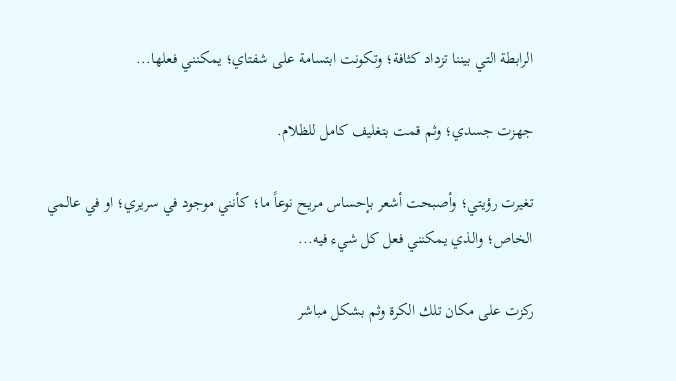الرابطة التي بيننا تزداد كثافة؛ وتكونت ابتسامة على شفتاي؛ يمكنني فعلها...

جهزت جسدي؛ وثم قمت بتغليف كامل للظلام.

تغيرت رؤيتي؛ وأصبحت أشعر بإحساس مريح نوعاً ما؛ كأنني موجود في سريري؛ او في عالمي الخاص؛ والذي يمكنني فعل كل شيء فيه...

ركزت على مكان تلك الكرة وثم بشكل مباشر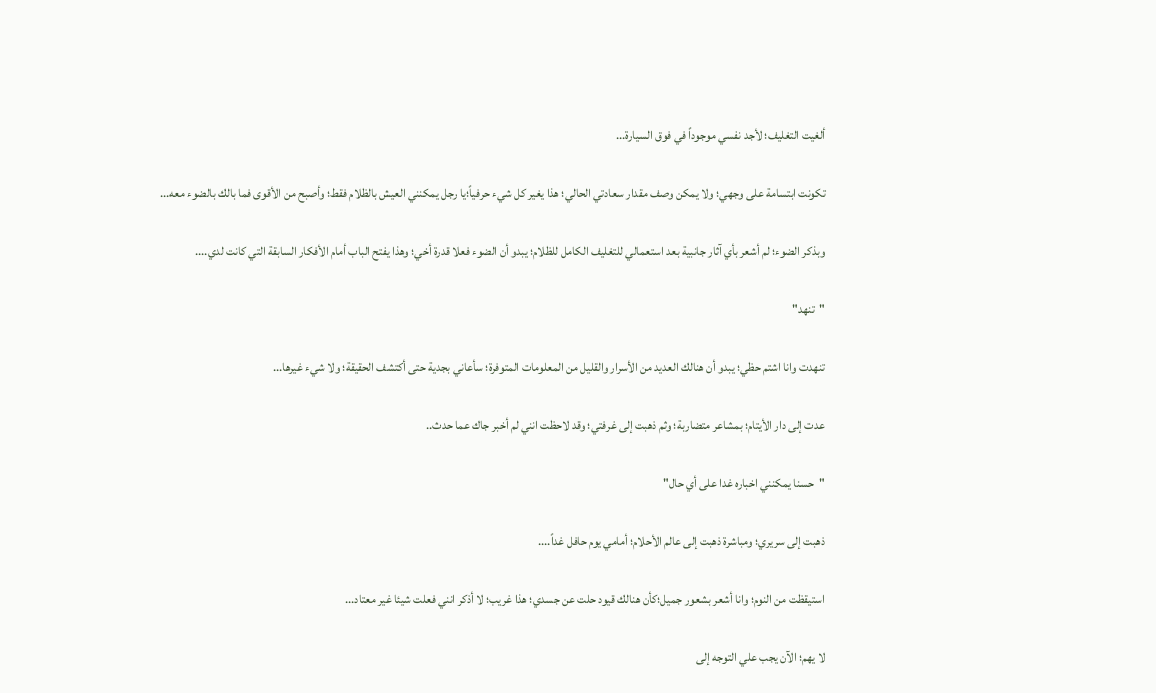ألغيت التغليف؛ لأجد نفسي موجوداً في فوق السيارة...

تكونت ابتسامة على وجهي؛ ولا يمكن وصف مقدار سعادتي الحالي؛ هذا يغير كل شيء حرفياً؛يا رجل يمكنني العيش بالظلام فقط؛ وأصبح من الأقوى فما بالك بالضوء معه...

وبذكر الضوء؛ لم أشعر بأي آثار جانبية بعد استعمالي للتغليف الكامل للظلام؛ يبدو أن الضوء فعلا قدرة أخي؛ وهذا يفتح الباب أمام الأفكار السابقة التي كانت لدي....

"تنهد"

تنهدت وانا اشتم حظي؛ يبدو أن هنالك العديد من الأسرار والقليل من المعلومات المتوفرة؛ سأعاني بجدية حتى أكتشف الحقيقة؛ ولا شيء غيرها...

عدت إلى دار الأيتام؛ بمشاعر متضاربة؛ وثم ذهبت إلى غرفتي؛ وقد لاحظت انني لم أخبر جاك عما حدث..

"حسنا يمكنني اخباره غدا على أي حال"

ذهبت إلى سريري؛ ومباشرة ذهبت إلى عالم الأحلام؛ أمامي يوم حافل غداً....

استيقظت من النوم؛ وانا أشعر بشعور جميل؛كأن هنالك قيود حلت عن جسدي؛ هذا غريب؛ لا أذكر انني فعلت شيئا غير معتاد...

لا يهم؛ الآن يجب علي التوجه إلى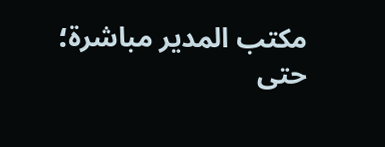مكتب المدير مباشرة؛ حتى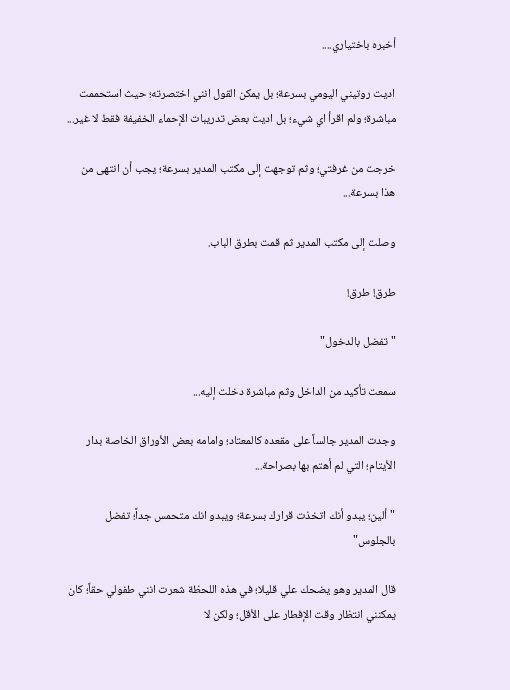أخبره باختياري....

اديت روتيني اليومي بسرعة؛ بل يمكن القول انني اختصرته؛ حيث استحممت مباشرة؛ ولم اقرأ اي شيء؛ بل اديت بعض تدريبات الإحماء الخفيفة فقط لا غير...

خرجت من غرفتي؛ وثم توجهت إلى مكتب المدير بسرعة؛ يجب أن انتهى من هذا بسرعة...

وصلت إلى مكتب المدير ثم قمت بطرق الباب.

طرق! طرق!

"تفضل بالدخول"

سمعت تأكيد من الداخل وثم مباشرة دخلت إليه...

وجدت المدير جالساً على مقعده كالمعتاد؛ وامامه بعض الأوراق الخاصة بدار الأيتام؛ التي لم أهتم بها بصراحة...

"ألين؛ يبدو أنك اتخذت قرارك بسرعة؛ ويبدو انك متحمس جداً؛ تفضل بالجلوس"

قال المدير وهو يضحك علي قليلا؛ في هذه اللحظة شعرت انني طفولي حقاً؛ كان يمكنني انتظار وقت الإفطار على الأقل؛ ولكن لا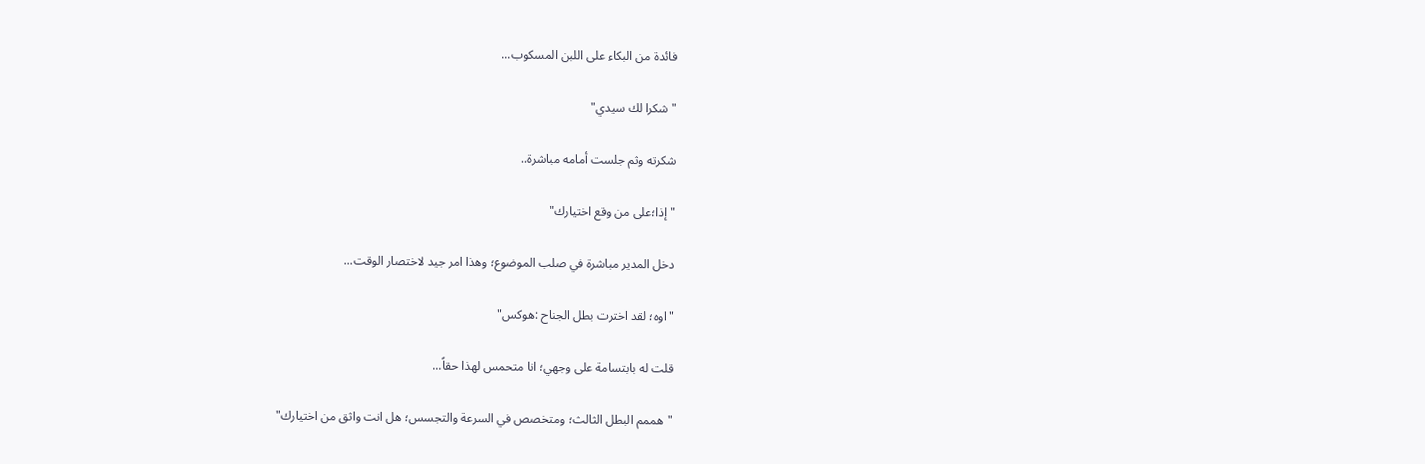فائدة من البكاء على اللبن المسكوب...

"شكرا لك سيدي"

شكرته وثم جلست أمامه مباشرة..

" إذا؛على من وقع اختيارك"

دخل المدير مباشرة في صلب الموضوع؛ وهذا امر جيد لاختصار الوقت...

"اوه؛ لقد اخترت بطل الجناح :هوكس"

قلت له بابتسامة على وجهي؛ انا متحمس لهذا حقاً...

"هممم البطل الثالث؛ ومتخصص في السرعة والتجسس؛ هل انت واثق من اختيارك"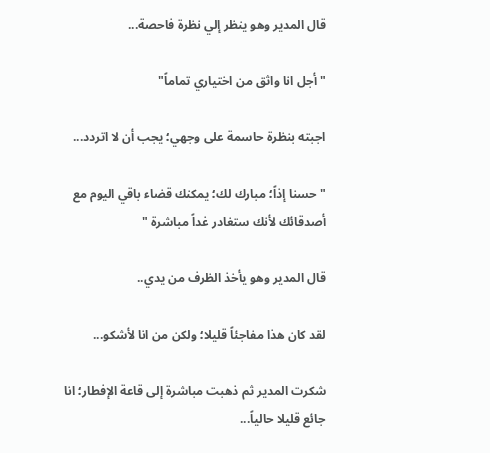قال المدير وهو ينظر إلي نظرة فاحصة...

"أجل انا واثق من اختياري تماماً"

اجبته بنظرة حاسمة على وجهي؛ يجب أن لا اتردد...

" حسنا إذاً؛ مبارك لك؛ يمكنك قضاء باقي اليوم مع أصدقائك لأنك ستغادر غداً مباشرة "

قال المدير وهو يأخذ الظرف من يدي..

لقد كان هذا مفاجئاً قليلا؛ ولكن من انا لأشكو...

شكرت المدير ثم ذهبت مباشرة إلى قاعة الإفطار؛ انا جائع قليلا حالياً...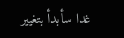غدا سأبدأ بتغيير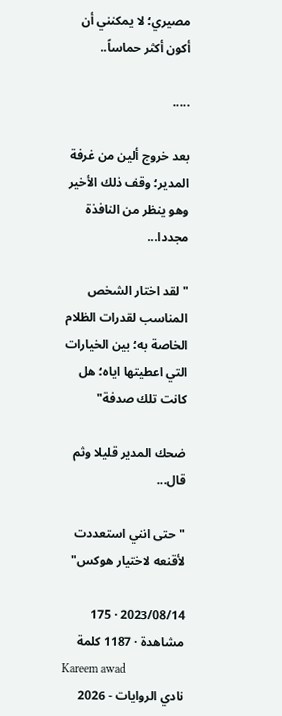مصيري؛ لا يمكنني أن أكون أكثر حماساً..

.....

بعد خروج ألين من غرفة المدير؛ وقف ذلك الأخير وهو ينظر من النافذة مجددا...

"لقد اختار الشخص المناسب لقدرات الظلام الخاصة به؛ بين الخيارات التي اعطيتها اياه؛ هل كانت تلك صدفة"

ضحك المدير قليلا وثم قال...

"حتى انني استعددت لأقنعه لاختيار هوكس"

2023/08/14 · 175 مشاهدة · 1187 كلمة
Kareem awad
نادي الروايات - 2026